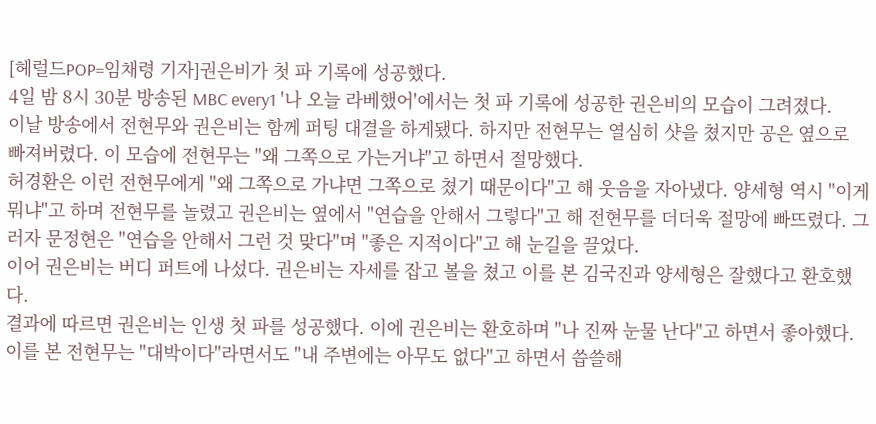[헤럴드POP=임채령 기자]권은비가 첫 파 기록에 성공했다.
4일 밤 8시 30분 방송된 MBC every1 '나 오늘 라베했어'에서는 첫 파 기록에 성공한 권은비의 모습이 그려졌다.
이날 방송에서 전현무와 권은비는 함께 퍼팅 대결을 하게됐다. 하지만 전현무는 열심히 샷을 쳤지만 공은 옆으로 빠져버렸다. 이 모습에 전현무는 "왜 그쪽으로 가는거냐"고 하면서 절망했다.
허경환은 이런 전현무에게 "왜 그쪽으로 가냐면 그쪽으로 쳤기 때문이다"고 해 웃음을 자아냈다. 양세형 역시 "이게 뭐냐"고 하며 전현무를 놀렸고 권은비는 옆에서 "연습을 안해서 그렇다"고 해 전현무를 더더욱 절망에 빠뜨렸다. 그러자 문정현은 "연습을 안해서 그런 것 맞다"며 "좋은 지적이다"고 해 눈길을 끌었다.
이어 권은비는 버디 퍼트에 나섰다. 권은비는 자세를 잡고 볼을 쳤고 이를 본 김국진과 양세형은 잘했다고 환호했다.
결과에 따르면 권은비는 인생 첫 파를 성공했다. 이에 권은비는 환호하며 "나 진짜 눈물 난다"고 하면서 좋아했다. 이를 본 전현무는 "대박이다"라면서도 "내 주변에는 아무도 없다"고 하면서 씁쓸해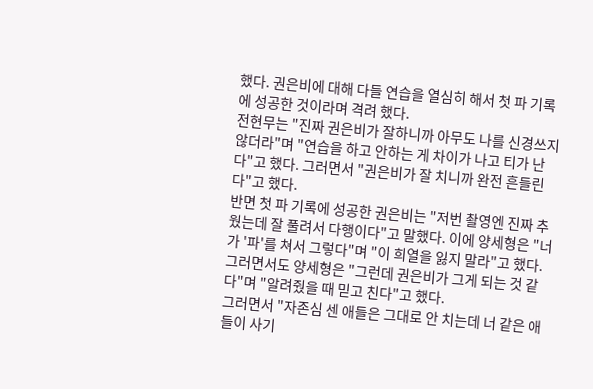했다. 권은비에 대해 다들 연습을 열심히 해서 첫 파 기록에 성공한 것이라며 격려 했다.
전현무는 "진짜 권은비가 잘하니까 아무도 나를 신경쓰지 않더라"며 "연습을 하고 안하는 게 차이가 나고 티가 난다"고 했다. 그러면서 "권은비가 잘 치니까 완전 흔들린다"고 했다.
반면 첫 파 기록에 성공한 권은비는 "저번 촬영엔 진짜 추웠는데 잘 풀려서 다행이다"고 말했다. 이에 양세형은 "너가 '파'를 쳐서 그렇다"며 "이 희열을 잃지 말라"고 했다. 그러면서도 양세형은 "그런데 권은비가 그게 되는 것 같다"며 "알려줬을 때 믿고 친다"고 했다.
그러면서 "자존심 센 애들은 그대로 안 치는데 너 같은 애들이 사기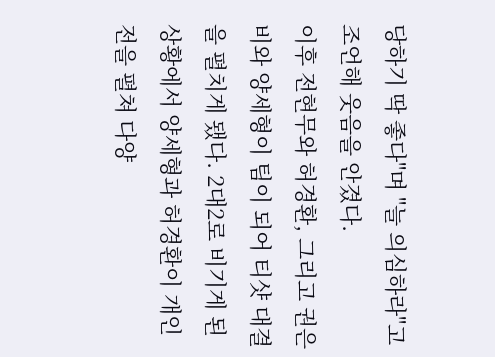당하기 딱 좋다"며 "늘 의심하라"고 조언해 웃음을 안겼다.
이후 전현무와 허경환, 그리고 권은비와 양세형이 팀이 되어 티샷 대결을 펼치게 됐다. 2대2로 비기게 된 상황에서 양세형과 허경환이 개인전을 펼쳐 다양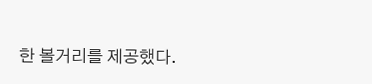한 볼거리를 제공했다.